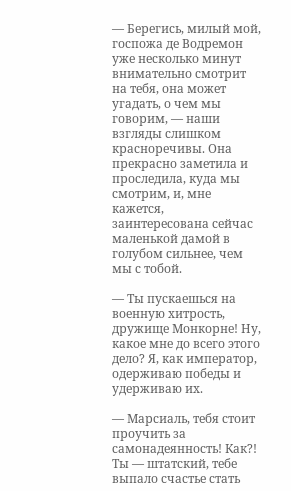— Берегись, милый мой, госпожа де Водремон уже несколько минут внимательно смотрит на тебя, она может угадать, о чем мы говорим, — наши взгляды слишком красноречивы. Она прекрасно заметила и проследила, куда мы смотрим, и, мне кажется, заинтересована сейчас маленькой дамой в голубом сильнее, чем мы с тобой.

— Ты пускаешься на военную хитрость, дружище Монкорне! Ну, какое мне до всего этого дело? Я, как император, одерживаю победы и удерживаю их.

— Марсиаль, тебя стоит проучить за самонадеянность! Как?! Ты — штатский, тебе выпало счастье стать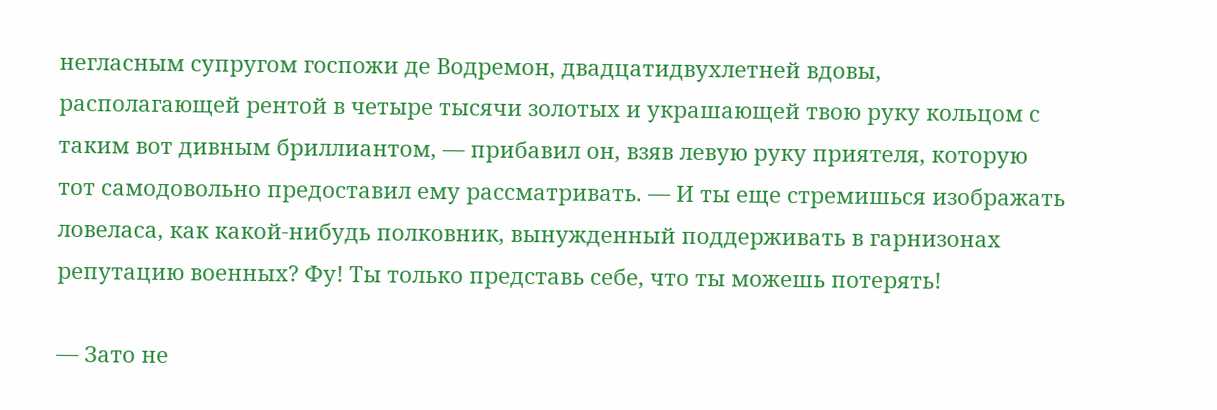негласным супругом госпожи де Водремон, двадцатидвухлетней вдовы, располагающей рентой в четыре тысячи золотых и украшающей твою руку кольцом с таким вот дивным бриллиантом, — прибавил он, взяв левую руку приятеля, которую тот самодовольно предоставил ему рассматривать. — И ты еще стремишься изображать ловеласа, как какой-нибудь полковник, вынужденный поддерживать в гарнизонах репутацию военных? Фу! Ты только представь себе, что ты можешь потерять!

— Зато не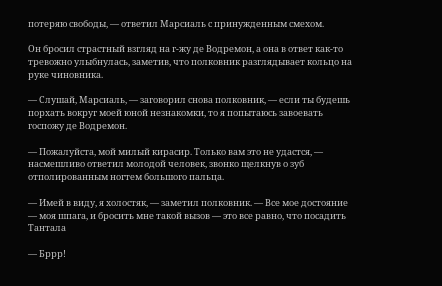потеряю свободы, — ответил Марсиаль с принужденным смехом.

Он бросил страстный взгляд на г-жу де Водремон, а она в ответ как-то тревожно улыбнулась, заметив, что полковник разглядывает кольцо на руке чиновника.

— Слушай, Марсиаль, — заговорил снова полковник, — если ты будешь порхать вокруг моей юной незнакомки, то я попытаюсь завоевать госпожу де Водремон.

— Пожалуйста, мой милый кирасир. Только вам это не удастся, — насмешливо ответил молодой человек, звонко щелкнув о зуб отполированным ногтем большого пальца.

— Имей в виду, я холостяк, — заметил полковник. — Все мое достояние — моя шпага, и бросить мне такой вызов — это все равно, что посадить Тантала

— Бррр!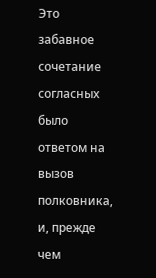Это забавное сочетание согласных было ответом на вызов полковника, и, прежде чем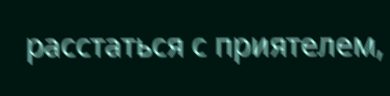расстаться с приятелем,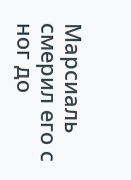Марсиаль смерил его с ног до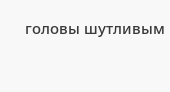головы шутливым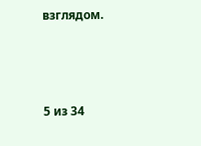взглядом.



5 из 34